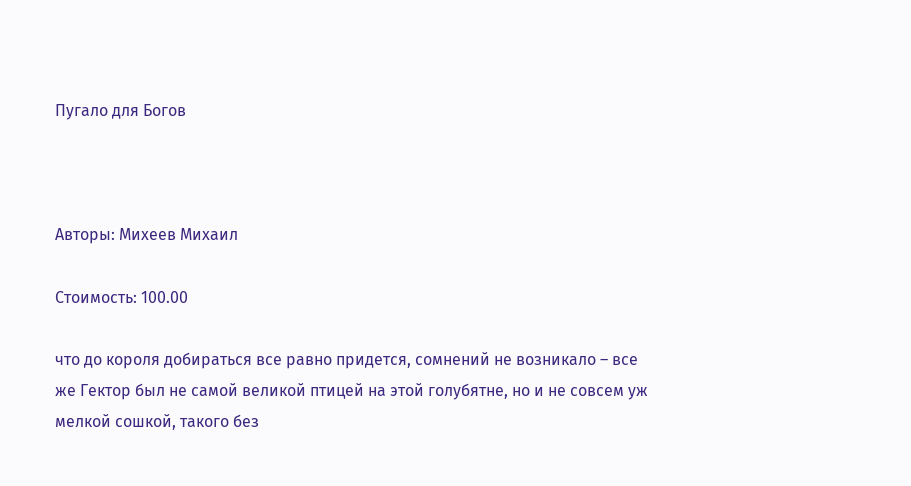Пугало для Богов



Авторы: Михеев Михаил

Стоимость: 100.00

что до короля добираться все равно придется, сомнений не возникало – все же Гектор был не самой великой птицей на этой голубятне, но и не совсем уж мелкой сошкой, такого без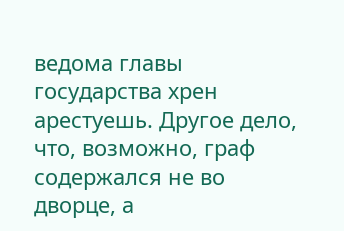ведома главы государства хрен арестуешь. Другое дело, что, возможно, граф содержался не во дворце, а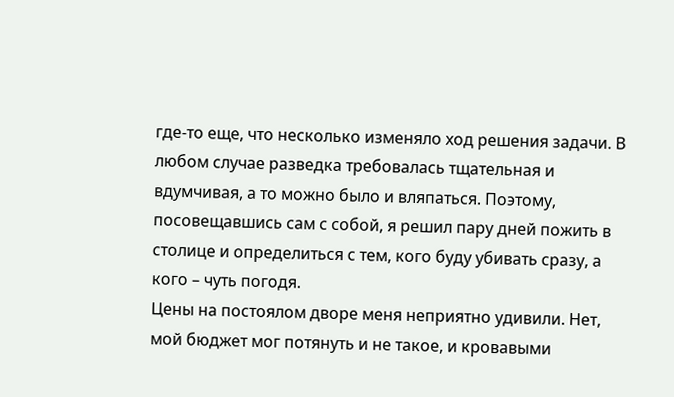где-то еще, что несколько изменяло ход решения задачи. В любом случае разведка требовалась тщательная и вдумчивая, а то можно было и вляпаться. Поэтому, посовещавшись сам с собой, я решил пару дней пожить в столице и определиться с тем, кого буду убивать сразу, а кого – чуть погодя.
Цены на постоялом дворе меня неприятно удивили. Нет, мой бюджет мог потянуть и не такое, и кровавыми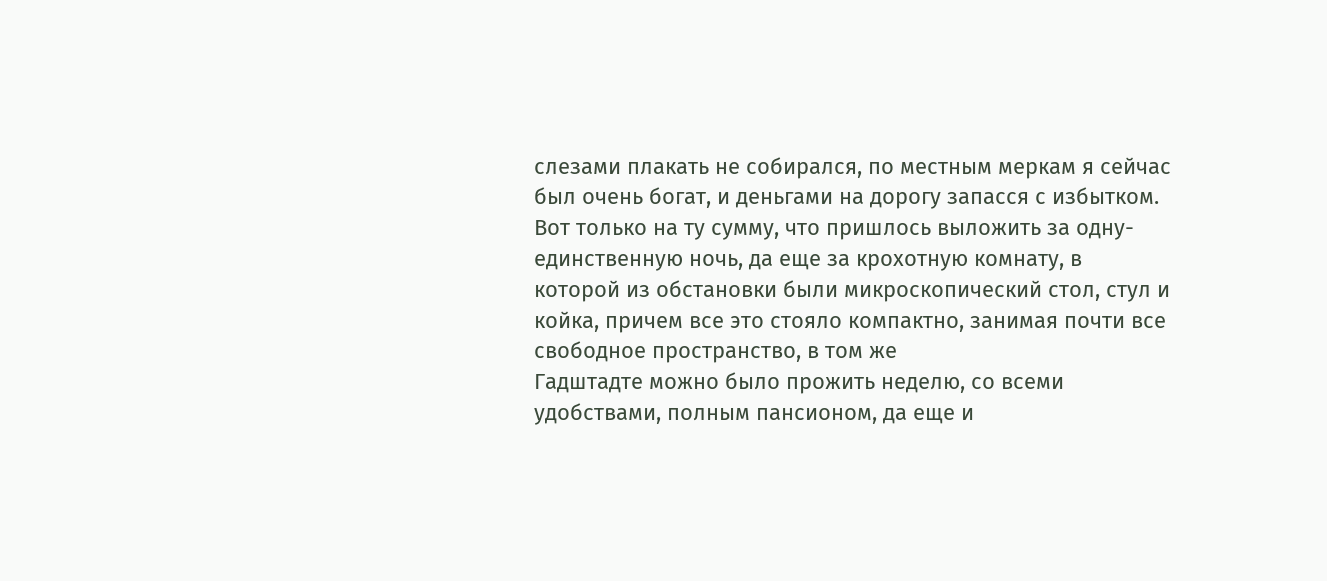слезами плакать не собирался, по местным меркам я сейчас был очень богат, и деньгами на дорогу запасся с избытком. Вот только на ту сумму, что пришлось выложить за одну-единственную ночь, да еще за крохотную комнату, в которой из обстановки были микроскопический стол, стул и койка, причем все это стояло компактно, занимая почти все свободное пространство, в том же
Гадштадте можно было прожить неделю, со всеми удобствами, полным пансионом, да еще и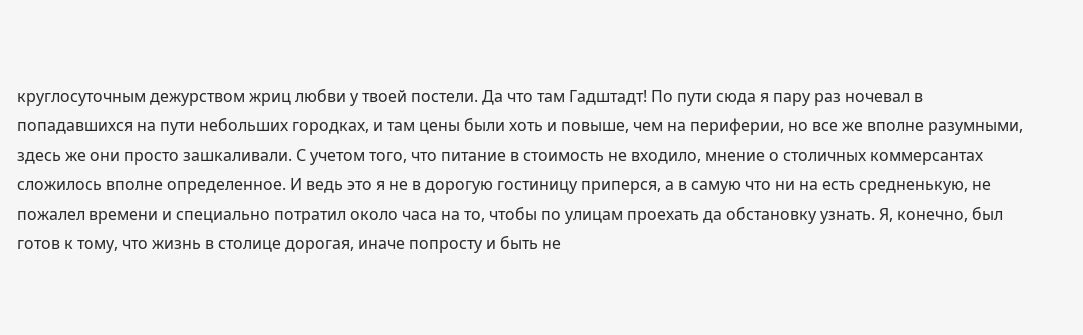круглосуточным дежурством жриц любви у твоей постели. Да что там Гадштадт! По пути сюда я пару раз ночевал в попадавшихся на пути небольших городках, и там цены были хоть и повыше, чем на периферии, но все же вполне разумными, здесь же они просто зашкаливали. С учетом того, что питание в стоимость не входило, мнение о столичных коммерсантах сложилось вполне определенное. И ведь это я не в дорогую гостиницу приперся, а в самую что ни на есть средненькую, не пожалел времени и специально потратил около часа на то, чтобы по улицам проехать да обстановку узнать. Я, конечно, был готов к тому, что жизнь в столице дорогая, иначе попросту и быть не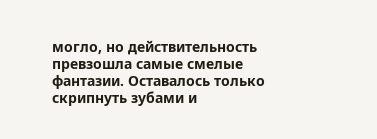могло, но действительность превзошла самые смелые фантазии. Оставалось только скрипнуть зубами и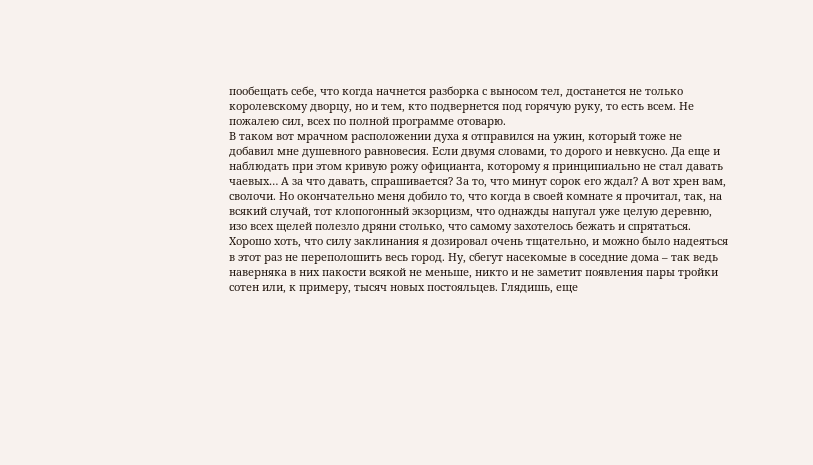пообещать себе, что когда начнется разборка с выносом тел, достанется не только королевскому дворцу, но и тем, кто подвернется под горячую руку, то есть всем. Не пожалею сил, всех по полной программе отоварю.
В таком вот мрачном расположении духа я отправился на ужин, который тоже не добавил мне душевного равновесия. Если двумя словами, то дорого и невкусно. Да еще и наблюдать при этом кривую рожу официанта, которому я принципиально не стал давать чаевых… А за что давать, спрашивается? За то, что минут сорок его ждал? А вот хрен вам, сволочи. Но окончательно меня добило то, что когда в своей комнате я прочитал, так, на всякий случай, тот клопогонный экзорцизм, что однажды напугал уже целую деревню, изо всех щелей полезло дряни столько, что самому захотелось бежать и спрятаться.
Хорошо хоть, что силу заклинания я дозировал очень тщательно, и можно было надеяться в этот раз не переполошить весь город. Ну, сбегут насекомые в соседние дома – так ведь наверняка в них пакости всякой не меньше, никто и не заметит появления пары тройки сотен или, к примеру, тысяч новых постояльцев. Глядишь, еще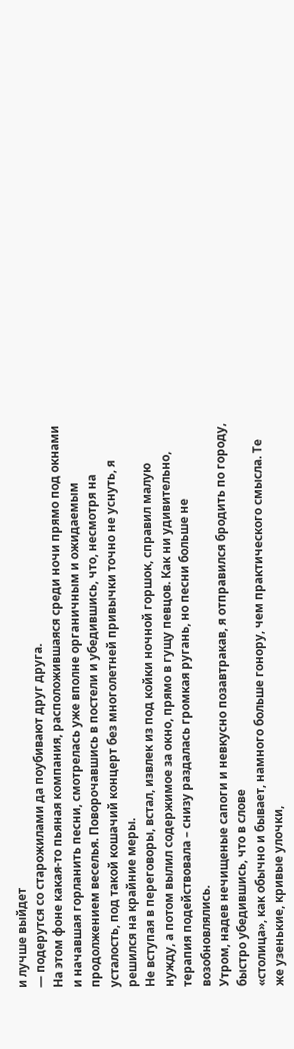и лучше выйдет
— подерутся со старожилами да поубивают друг друга.
На этом фоне какая-то пьяная компания, расположившаяся среди ночи прямо под окнами и начавшая горланить песни, смотрелась уже вполне органичным и ожидаемым продолжением веселья. Поворочавшись в постели и убедившись, что, несмотря на усталость, под такой кошачий концерт без многолетней привычки точно не уснуть, я решился на крайние меры.
Не вступая в переговоры, встал, извлек из под койки ночной горшок, справил малую нужду, а потом вылил содержимое за окно, прямо в гущу певцов. Как ни удивительно, терапия подействовала – снизу раздалась громкая ругань, но песни больше не возобновлялись.
Утром, надев нечищеные сапоги и невкусно позавтракав, я отправился бродить по городу, быстро убедившись, что в слове
«столица», как обычно и бывает, намного больше гонору, чем практического смысла. Те же узенькие, кривые улочки,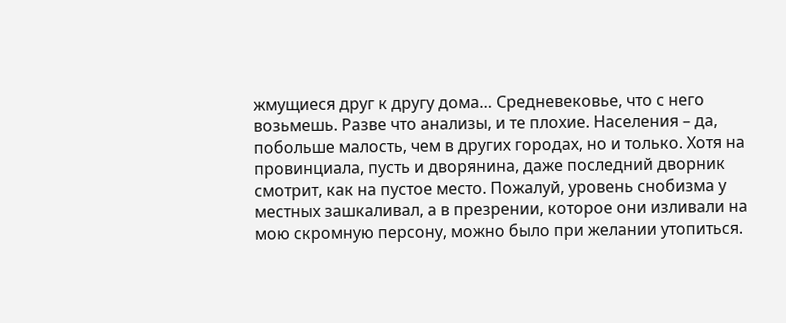жмущиеся друг к другу дома… Средневековье, что с него возьмешь. Разве что анализы, и те плохие. Населения – да, побольше малость, чем в других городах, но и только. Хотя на провинциала, пусть и дворянина, даже последний дворник смотрит, как на пустое место. Пожалуй, уровень снобизма у местных зашкаливал, а в презрении, которое они изливали на мою скромную персону, можно было при желании утопиться.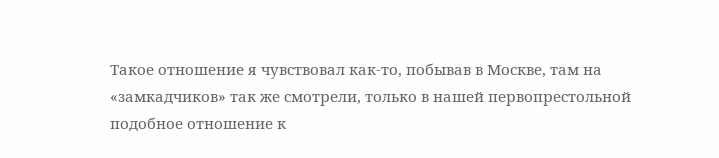Такое отношение я чувствовал как-то, побывав в Москве, там на «замкадчиков» так же смотрели, только в нашей первопрестольной подобное отношение к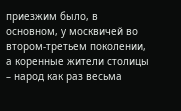приезжим было, в основном, у москвичей во втором-третьем поколении, а коренные жители столицы – народ как раз весьма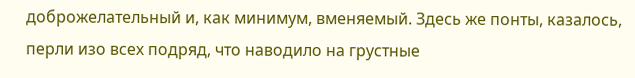доброжелательный и, как минимум, вменяемый. Здесь же понты, казалось, перли изо всех подряд, что наводило на грустные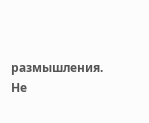размышления. Не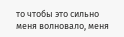то чтобы это сильно меня волновало, меня